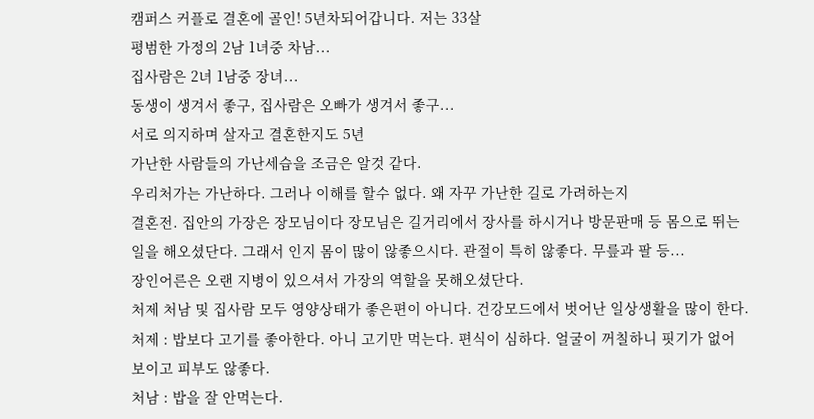캠퍼스 커플로 결혼에 골인! 5년차되어갑니다. 저는 33살
평범한 가정의 2남 1녀중 차남...
집사람은 2녀 1남중 장녀...
동생이 생겨서 좋구, 집사람은 오빠가 생겨서 좋구...
서로 의지하며 살자고 결혼한지도 5년
가난한 사람들의 가난세습을 조금은 알것 같다.
우리처가는 가난하다. 그러나 이해를 할수 없다. 왜 자꾸 가난한 길로 가려하는지
결혼전. 집안의 가장은 장모님이다 장모님은 길거리에서 장사를 하시거나 방문판매 등 몸으로 뛰는 일을 해오셨단다. 그래서 인지 몸이 많이 않좋으시다. 관절이 특히 않좋다. 무릎과 팔 등...
장인어른은 오랜 지병이 있으셔서 가장의 역할을 못해오셨단다.
처제 처남 및 집사람 모두 영양상태가 좋은편이 아니다. 건강모드에서 벗어난 일상생활을 많이 한다.
처제 : 밥보다 고기를 좋아한다. 아니 고기만 먹는다. 편식이 심하다. 얼굴이 꺼칠하니 핏기가 없어 보이고 피부도 않좋다.
처남 : 밥을 잘 안먹는다.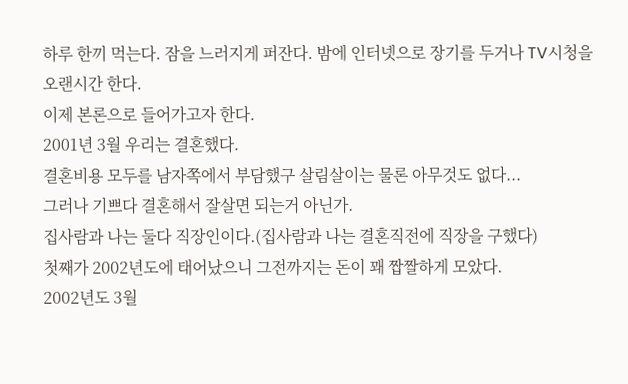하루 한끼 먹는다. 잠을 느러지게 퍼잔다. 밤에 인터넷으로 장기를 두거나 TV시청을 오랜시간 한다.
이제 본론으로 들어가고자 한다.
2001년 3월 우리는 결혼했다.
결혼비용 모두를 남자쪽에서 부담했구 살림살이는 물론 아무것도 없다...
그러나 기쁘다 결혼해서 잘살면 되는거 아닌가.
집사람과 나는 둘다 직장인이다.(집사람과 나는 결혼직전에 직장을 구했다)
첫째가 2002년도에 태어났으니 그전까지는 돈이 꽤 짭짤하게 모았다.
2002년도 3월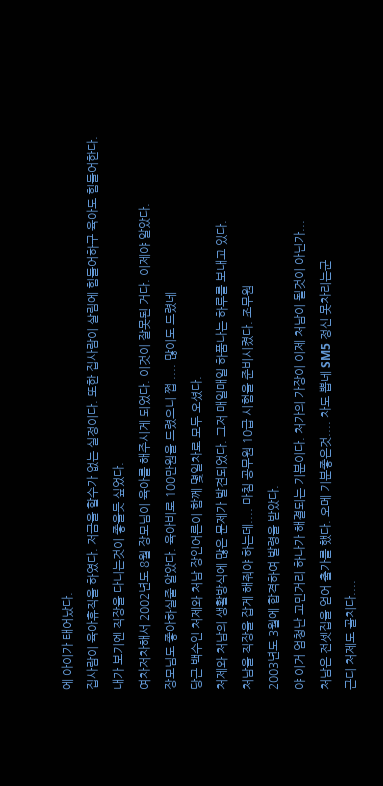에 아이가 태어났다.
집사람이 육아휴직을 하였다. 저금을 할수가 없는 실정이다. 또한 집사람이 살림에 힘들어하구 육아도 힘들어한다.
내가 보기엔 직장을 다니는것이 좋을듯 싶었다.
여차저차해서 2002년도 8월 장모님이 육아를 해주시게 되었다. 이것이 잘못된 거다. 이제야 알았다.
장모님도 좋아하실줄 알았다. 육아비로 100만원을 드렸으니 쩝 .... 많이도 드렸네
당근 백수인 처제와 처남 장인어른이 함께 몇일차로 모두 오셨다.
처제와 처남의 생활방식에 많은 문제가 발견되었다. 그저 매일매일 하품나는 하루를 보내고 있다.
처남을 직장을 잡게 해줘야 하는데.... 마침 공무원 10급 시험을 준비시켰다. 조무원
2003년도 3월에 합격하여 발령을 받았다.
야 이거 엄청난 고민거리 하나가 해결되는 기분이다. 처가의 가장이 이제 처남이 될것이 아닌가...
처남은 전셋집을 얻어 출가를 했다. 오메 기분좋은것.... 차도 뽑네 SM5 정신 못차리는군
근디 처제도 골치다....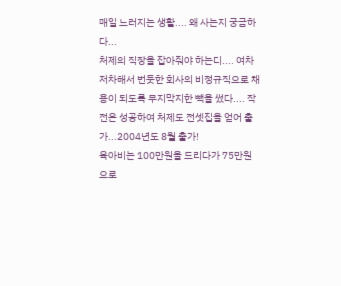매일 느러지는 생활.... 왜 사는지 궁금하다...
처제의 직장을 잡아줘야 하는디.... 여차저차해서 번듯한 회사의 비정규직으로 채용이 되도록 무지막지한 빽을 썼다.... 작전은 성공하여 처제도 전셋집을 얻어 출가...2004년도 8월 출가!
육아비는 100만원을 드리다가 75만원으로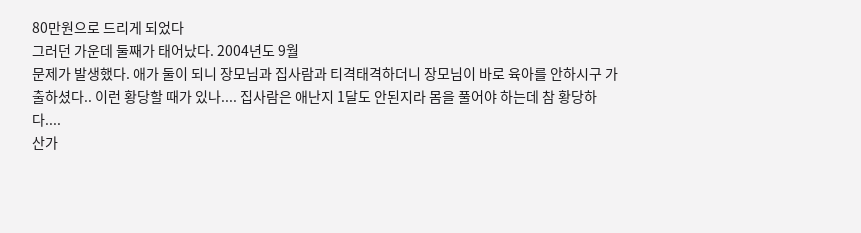80만원으로 드리게 되었다
그러던 가운데 둘째가 태어났다. 2004년도 9월
문제가 발생했다. 애가 둘이 되니 장모님과 집사람과 티격태격하더니 장모님이 바로 육아를 안하시구 가출하셨다.. 이런 황당할 때가 있나.... 집사람은 애난지 1달도 안된지라 몸을 풀어야 하는데 참 황당하다....
산가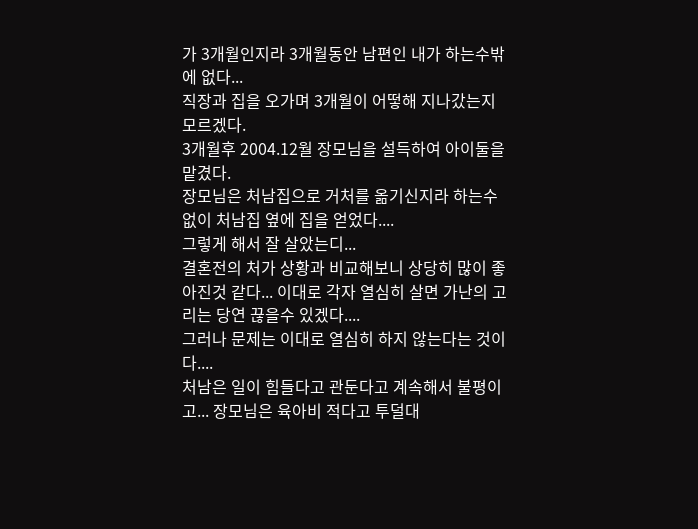가 3개월인지라 3개월동안 남편인 내가 하는수밖에 없다...
직장과 집을 오가며 3개월이 어떻해 지나갔는지 모르겠다.
3개월후 2004.12월 장모님을 설득하여 아이둘을 맡겼다.
장모님은 처남집으로 거처를 옮기신지라 하는수 없이 처남집 옆에 집을 얻었다....
그렇게 해서 잘 살았는디...
결혼전의 처가 상황과 비교해보니 상당히 많이 좋아진것 같다... 이대로 각자 열심히 살면 가난의 고리는 당연 끊을수 있겠다....
그러나 문제는 이대로 열심히 하지 않는다는 것이다....
처남은 일이 힘들다고 관둔다고 계속해서 불평이고... 장모님은 육아비 적다고 투덜대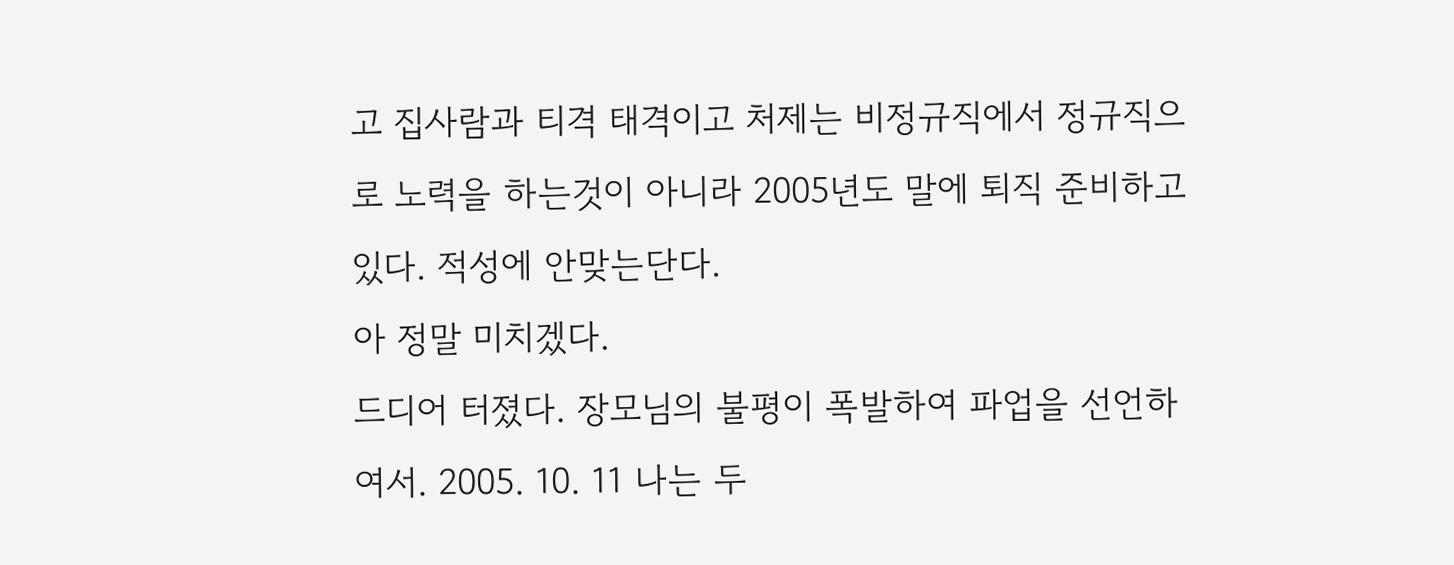고 집사람과 티격 태격이고 처제는 비정규직에서 정규직으로 노력을 하는것이 아니라 2005년도 말에 퇴직 준비하고 있다. 적성에 안맞는단다.
아 정말 미치겠다.
드디어 터졌다. 장모님의 불평이 폭발하여 파업을 선언하여서. 2005. 10. 11 나는 두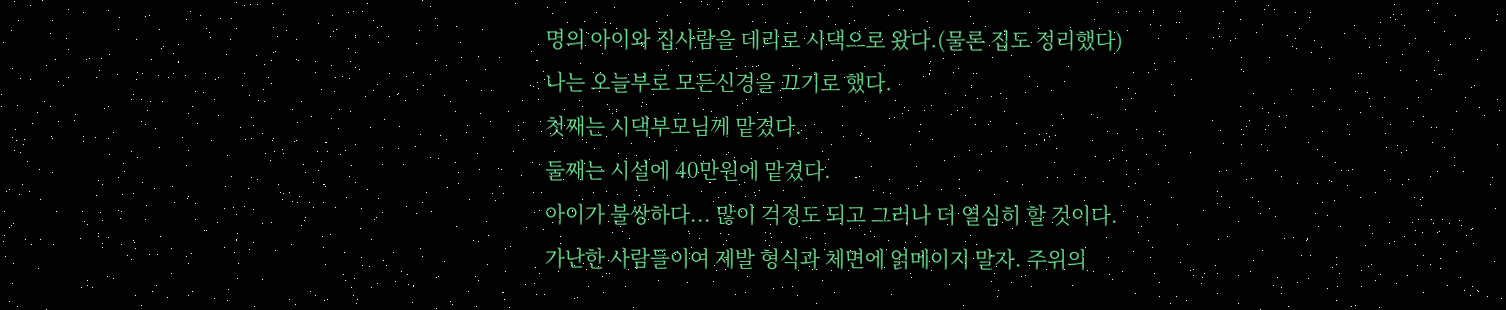명의 아이와 집사람을 데리로 시댁으로 왔다.(물론 집도 정리했다)
나는 오늘부로 모든신경을 끄기로 했다.
첫째는 시댁부모님께 맡겼다.
둘째는 시설에 40만원에 맡겼다.
아이가 불쌍하다... 많이 걱정도 되고 그러나 더 열심히 할 것이다.
가난한 사람들이여 제발 형식과 체면에 얽메이지 말자. 주위의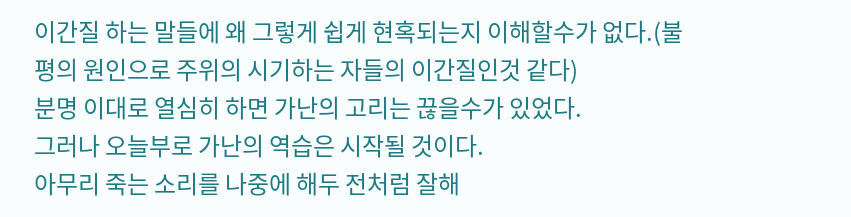이간질 하는 말들에 왜 그렇게 쉽게 현혹되는지 이해할수가 없다.(불평의 원인으로 주위의 시기하는 자들의 이간질인것 같다)
분명 이대로 열심히 하면 가난의 고리는 끊을수가 있었다.
그러나 오늘부로 가난의 역습은 시작될 것이다.
아무리 죽는 소리를 나중에 해두 전처럼 잘해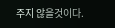주지 않을것이다.